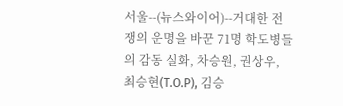서울--(뉴스와이어)--거대한 전쟁의 운명을 바꾼 71명 학도병들의 감동 실화, 차승원, 권상우, 최승현(T.O.P), 김승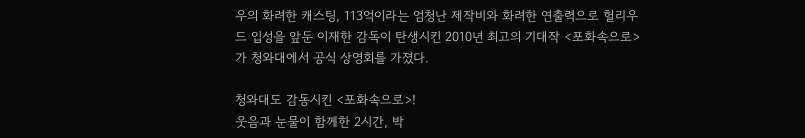우의 화려한 캐스팅, 113억이라는 엄청난 제작비와 화려한 연출력으로 헐리우드 입성을 앞둔 이재한 감독이 탄생시킨 2010년 최고의 기대작 <포화속으로>가 청와대에서 공식 상영회를 가졌다.

청와대도 감동시킨 <포화속으로>!
웃음과 눈물이 함께한 2시간, 박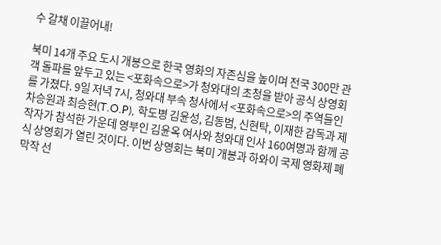수 갈채 이끌어내!

북미 14개 주요 도시 개봉으로 한국 영화의 자존심을 높이며 전국 300만 관객 돌파를 앞두고 있는 <포화속으로>가 청와대의 초청을 받아 공식 상영회를 가졌다. 9일 저녁 7시, 청와대 부속 청사에서 <포화속으로>의 주역들인 차승원과 최승현(T.O.P), 학도병 김윤성, 김동범, 신현탁, 이재한 감독과 제작자가 참석한 가운데 영부인 김윤옥 여사와 청와대 인사 160여명과 함께 공식 상영회가 열린 것이다. 이번 상영회는 북미 개봉과 하와이 국제 영화제 폐막작 선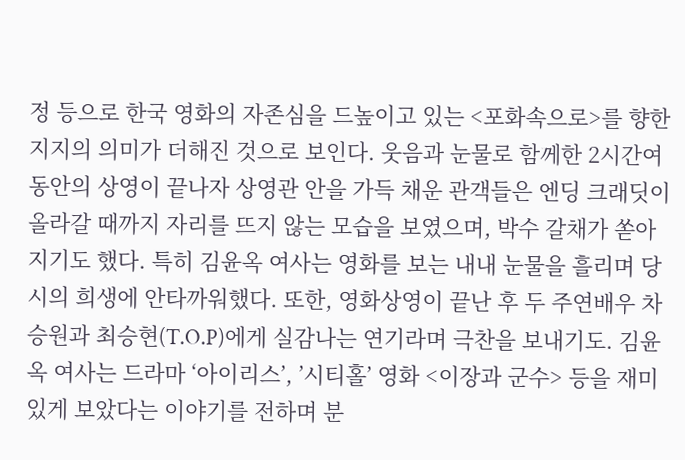정 등으로 한국 영화의 자존심을 드높이고 있는 <포화속으로>를 향한 지지의 의미가 더해진 것으로 보인다. 웃음과 눈물로 함께한 2시간여 동안의 상영이 끝나자 상영관 안을 가득 채운 관객들은 엔딩 크래딧이 올라갈 때까지 자리를 뜨지 않는 모습을 보였으며, 박수 갈채가 쏟아지기도 했다. 특히 김윤옥 여사는 영화를 보는 내내 눈물을 흘리며 당시의 희생에 안타까워했다. 또한, 영화상영이 끝난 후 두 주연배우 차승원과 최승현(T.O.P)에게 실감나는 연기라며 극찬을 보내기도. 김윤옥 여사는 드라마 ‘아이리스’, ’시티홀’ 영화 <이장과 군수> 등을 재미있게 보았다는 이야기를 전하며 분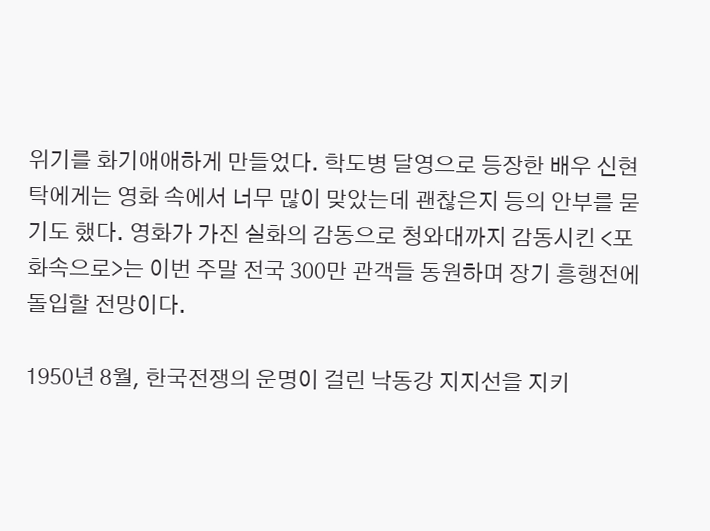위기를 화기애애하게 만들었다. 학도병 달영으로 등장한 배우 신현탁에게는 영화 속에서 너무 많이 맞았는데 괜찮은지 등의 안부를 묻기도 했다. 영화가 가진 실화의 감동으로 청와대까지 감동시킨 <포화속으로>는 이번 주말 전국 300만 관객들 동원하며 장기 흥행전에 돌입할 전망이다.

1950년 8월, 한국전쟁의 운명이 걸린 낙동강 지지선을 지키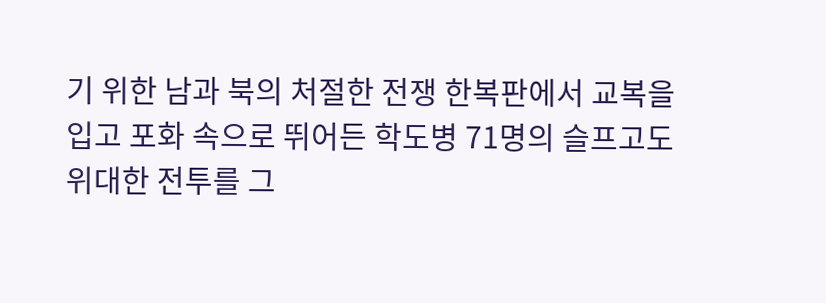기 위한 남과 북의 처절한 전쟁 한복판에서 교복을 입고 포화 속으로 뛰어든 학도병 71명의 슬프고도 위대한 전투를 그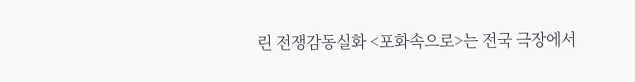린 전쟁감동실화 <포화속으로>는 전국 극장에서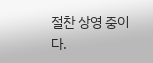절찬 상영 중이다.